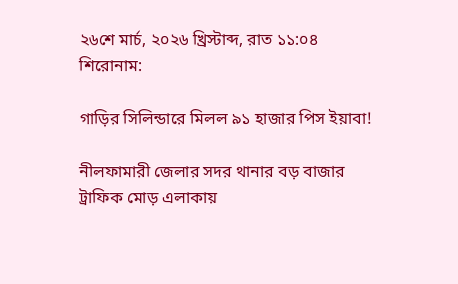২৬শে মার্চ, ২০২৬ খ্রিস্টাব্দ, রাত ১১:০৪
শিরোনাম:

গাড়ির সিলিন্ডারে মিলল ৯১ হাজার পিস ইয়াবা!

নীলফামারী জেলার সদর থানার বড় বাজার ট্রাফিক মোড় এলাকায়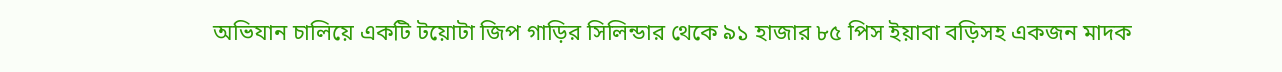অভিযান চালিয়ে একটি টয়োটা জিপ গাড়ির সিলিন্ডার থেকে ৯১ হাজার ৮৫ পিস ইয়াবা বড়িসহ একজন মাদক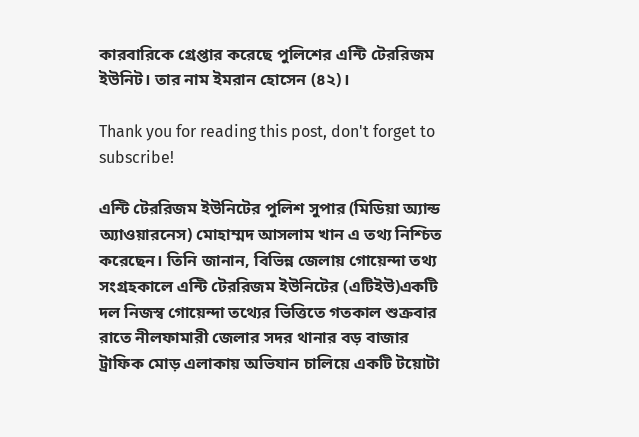কারবারিকে গ্রেপ্তার করেছে পুলিশের এন্টি টেররিজম ইউনিট। তার নাম ইমরান হোসেন (৪২)।

Thank you for reading this post, don't forget to subscribe!

এন্টি টেররিজম ইউনিটের পুলিশ সুপার (মিডিয়া অ্যান্ড অ্যাওয়ারনেস) মোহাম্মদ আসলাম খান এ তথ্য নিশ্চিত করেছেন। তিনি জানান, বিভিন্ন জেলায় গোয়েন্দা তথ্য সংগ্রহকালে এন্টি টেররিজম ইউনিটের (এটিইউ)একটি দল নিজস্ব গোয়েন্দা তথ্যের ভিত্তিতে গতকাল শুক্রবার রাতে নীলফামারী জেলার সদর থানার বড় বাজার ট্রাফিক মোড় এলাকায় অভিযান চালিয়ে একটি টয়োটা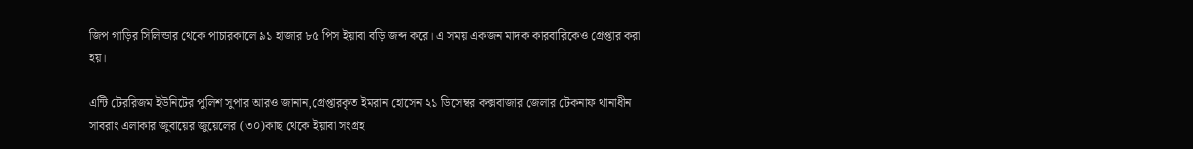জিপ গাড়ির সিলিন্ডার থেকে পাচারকালে ৯১ হাজার ৮৫ পিস ইয়াবা বড়ি জব্দ করে। এ সময় একজন মাদক কারবারিকেও গ্রেপ্তার করা হয়।

এন্টি টেররিজম ইউনিটের পুলিশ সুপার আরও জানান,গ্রেপ্তারকৃত ইমরান হোসেন ২১ ডিসেম্বর কক্সবাজার জেলার টেকনাফ থানাধীন সাবরাং এলাকার জুবায়ের জুয়েলের (৩০)কাছ থেকে ইয়াবা সংগ্রহ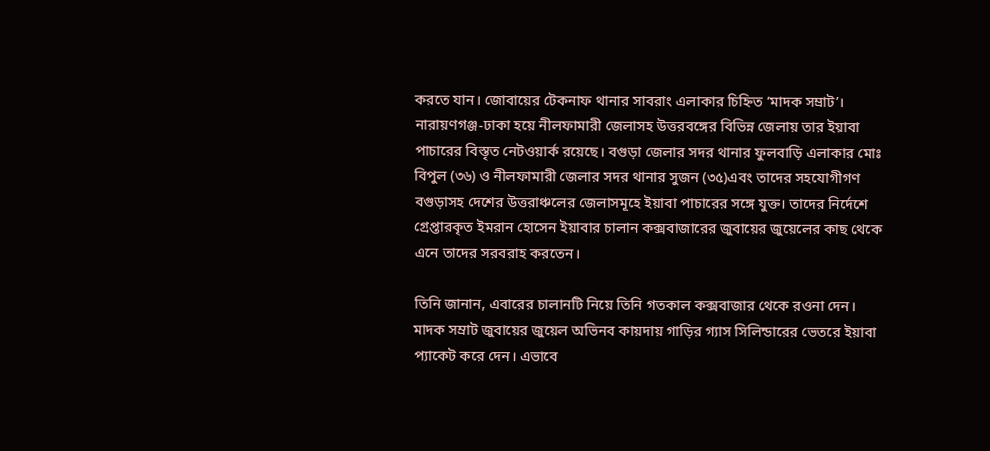করতে যান। জোবায়ের টেকনাফ থানার সাবরাং এলাকার চিহ্নিত ‘মাদক সম্রাট’। নারায়ণগঞ্জ-ঢাকা হয়ে নীলফামারী জেলাসহ উত্তরবঙ্গের বিভিন্ন জেলায় তার ইয়াবা পাচারের বিস্তৃত নেটওয়ার্ক রয়েছে। বগুড়া জেলার সদর থানার ফুলবাড়ি এলাকার মোঃ বিপুল (৩৬) ও নীলফামারী জেলার সদর থানার সুজন (৩৫)এবং তাদের সহযোগীগণ বগুড়াসহ দেশের উত্তরাঞ্চলের জেলাসমূহে ইয়াবা পাচারের সঙ্গে যুক্ত। তাদের নির্দেশে গ্রেপ্তারকৃত ইমরান হোসেন ইয়াবার চালান কক্সবাজারের জুবায়ের জুয়েলের কাছ থেকে এনে তাদের সরবরাহ করতেন।

তিনি জানান, এবারের চালানটি নিয়ে তিনি গতকাল কক্সবাজার থেকে রওনা দেন। মাদক সম্রাট জুবায়ের জুয়েল অভিনব কায়দায় গাড়ির গ্যাস সিলিন্ডারের ভেতরে ইয়াবা প্যাকেট করে দেন। এভাবে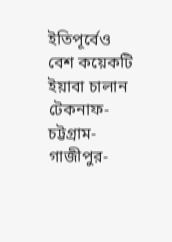ইতিপূর্বেও বেশ কয়েকটি ইয়াবা চালান টেকনাফ-চট্টগ্রাম-গাজীপুর-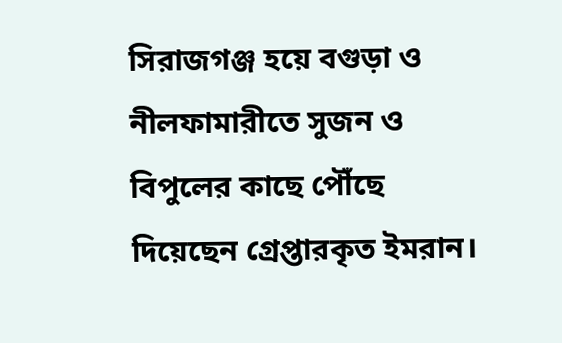সিরাজগঞ্জ হয়ে বগুড়া ও নীলফামারীতে সুজন ও বিপুলের কাছে পৌঁছে দিয়েছেন গ্রেপ্তারকৃত ইমরান।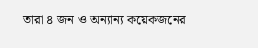তারা ৪ জন ও অন্যান্য কয়েকজনের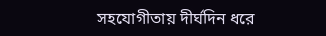সহযোগীতায় দীর্ঘদিন ধরে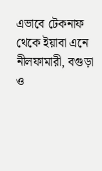এভাবে টেকনাফ থেকে ইয়াবা এনে নীলফামারী, বগুড়া ও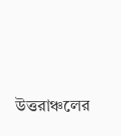উত্তরাঞ্চলের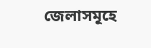জেলাসমূহে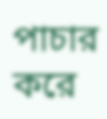পাচার করে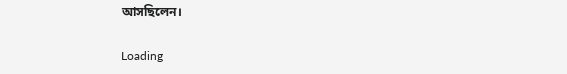আসছিলেন।

Loading